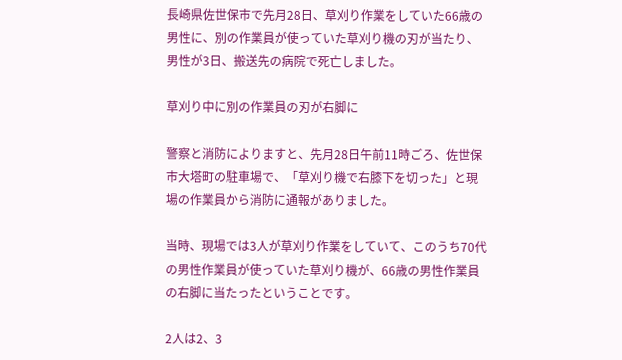長崎県佐世保市で先月28日、草刈り作業をしていた66歳の男性に、別の作業員が使っていた草刈り機の刃が当たり、男性が3日、搬送先の病院で死亡しました。

草刈り中に別の作業員の刃が右脚に

警察と消防によりますと、先月28日午前11時ごろ、佐世保市大塔町の駐車場で、「草刈り機で右膝下を切った」と現場の作業員から消防に通報がありました。

当時、現場では3人が草刈り作業をしていて、このうち70代の男性作業員が使っていた草刈り機が、66歳の男性作業員の右脚に当たったということです。

2人は2、3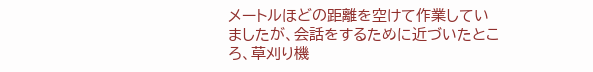メートルほどの距離を空けて作業していましたが、会話をするために近づいたところ、草刈り機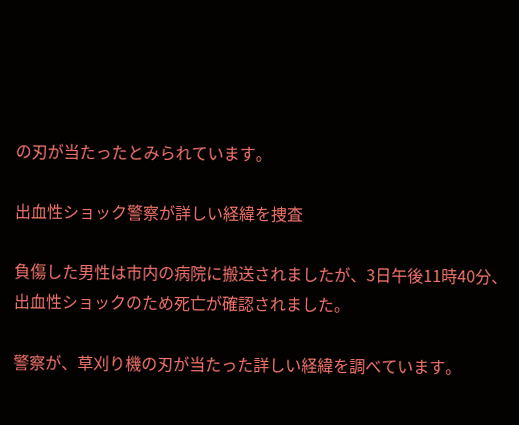の刃が当たったとみられています。

出血性ショック警察が詳しい経緯を捜査

負傷した男性は市内の病院に搬送されましたが、3日午後11時40分、出血性ショックのため死亡が確認されました。

警察が、草刈り機の刃が当たった詳しい経緯を調べています。